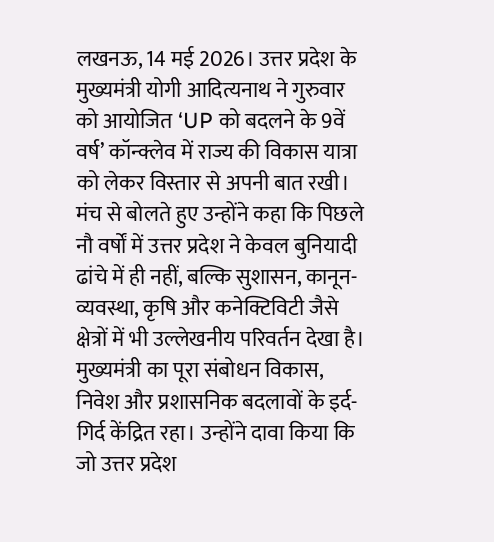लखनऊ, 14 मई 2026। उत्तर प्रदेश के मुख्यमंत्री योगी आदित्यनाथ ने गुरुवार को आयोजित ‘UP को बदलने के 9वें वर्ष’ कॉन्क्लेव में राज्य की विकास यात्रा को लेकर विस्तार से अपनी बात रखी। मंच से बोलते हुए उन्होंने कहा कि पिछले नौ वर्षों में उत्तर प्रदेश ने केवल बुनियादी ढांचे में ही नहीं, बल्कि सुशासन, कानून-व्यवस्था, कृषि और कनेक्टिविटी जैसे क्षेत्रों में भी उल्लेखनीय परिवर्तन देखा है।
मुख्यमंत्री का पूरा संबोधन विकास, निवेश और प्रशासनिक बदलावों के इर्द-गिर्द केंद्रित रहा। उन्होंने दावा किया कि जो उत्तर प्रदेश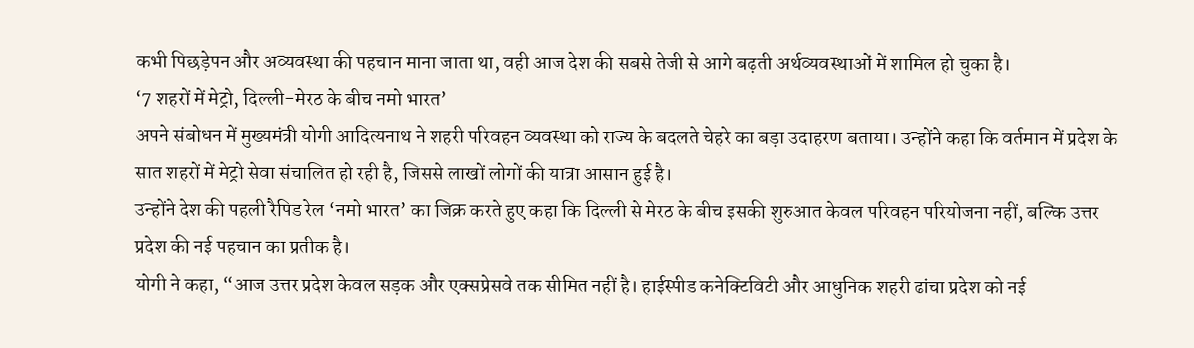कभी पिछड़ेपन और अव्यवस्था की पहचान माना जाता था, वही आज देश की सबसे तेजी से आगे बढ़ती अर्थव्यवस्थाओं में शामिल हो चुका है।
‘7 शहरों में मेट्रो, दिल्ली-मेरठ के बीच नमो भारत’
अपने संबोधन में मुख्यमंत्री योगी आदित्यनाथ ने शहरी परिवहन व्यवस्था को राज्य के बदलते चेहरे का बड़ा उदाहरण बताया। उन्होंने कहा कि वर्तमान में प्रदेश के सात शहरों में मेट्रो सेवा संचालित हो रही है, जिससे लाखों लोगों की यात्रा आसान हुई है।
उन्होंने देश की पहली रैपिड रेल ‘नमो भारत’ का जिक्र करते हुए कहा कि दिल्ली से मेरठ के बीच इसकी शुरुआत केवल परिवहन परियोजना नहीं, बल्कि उत्तर प्रदेश की नई पहचान का प्रतीक है।
योगी ने कहा, “आज उत्तर प्रदेश केवल सड़क और एक्सप्रेसवे तक सीमित नहीं है। हाईस्पीड कनेक्टिविटी और आधुनिक शहरी ढांचा प्रदेश को नई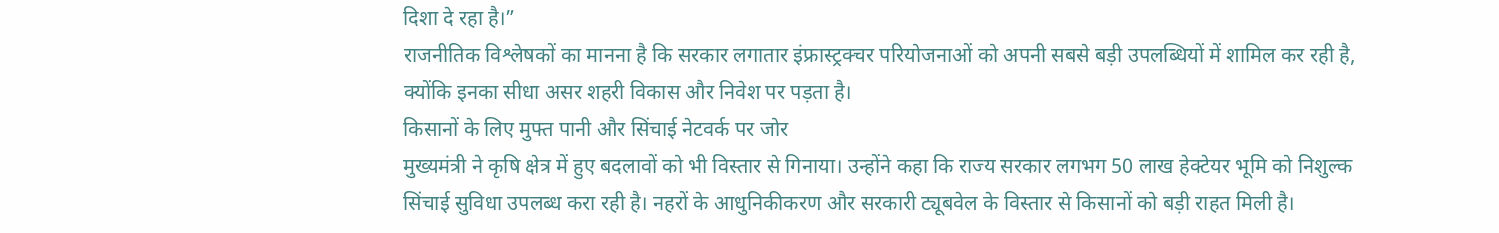दिशा दे रहा है।”
राजनीतिक विश्लेषकों का मानना है कि सरकार लगातार इंफ्रास्ट्रक्चर परियोजनाओं को अपनी सबसे बड़ी उपलब्धियों में शामिल कर रही है, क्योंकि इनका सीधा असर शहरी विकास और निवेश पर पड़ता है।
किसानों के लिए मुफ्त पानी और सिंचाई नेटवर्क पर जोर
मुख्यमंत्री ने कृषि क्षेत्र में हुए बदलावों को भी विस्तार से गिनाया। उन्होंने कहा कि राज्य सरकार लगभग 50 लाख हेक्टेयर भूमि को निशुल्क सिंचाई सुविधा उपलब्ध करा रही है। नहरों के आधुनिकीकरण और सरकारी ट्यूबवेल के विस्तार से किसानों को बड़ी राहत मिली है।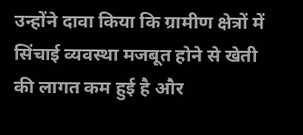उन्होंने दावा किया कि ग्रामीण क्षेत्रों में सिंचाई व्यवस्था मजबूत होने से खेती की लागत कम हुई है और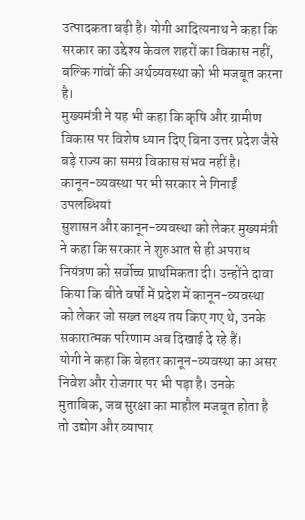उत्पादकता बढ़ी है। योगी आदित्यनाथ ने कहा कि सरकार का उद्देश्य केवल शहरों का विकास नहीं, बल्कि गांवों की अर्थव्यवस्था को भी मजबूत करना है।
मुख्यमंत्री ने यह भी कहा कि कृषि और ग्रामीण विकास पर विशेष ध्यान दिए बिना उत्तर प्रदेश जैसे बड़े राज्य का समग्र विकास संभव नहीं है।
कानून-व्यवस्था पर भी सरकार ने गिनाईं उपलब्धियां
सुशासन और कानून-व्यवस्था को लेकर मुख्यमंत्री ने कहा कि सरकार ने शुरुआत से ही अपराध नियंत्रण को सर्वोच्च प्राथमिकता दी। उन्होंने दावा किया कि बीते वर्षों में प्रदेश में कानून-व्यवस्था को लेकर जो सख्त लक्ष्य तय किए गए थे, उनके सकारात्मक परिणाम अब दिखाई दे रहे हैं।
योगी ने कहा कि बेहतर कानून-व्यवस्था का असर निवेश और रोजगार पर भी पड़ा है। उनके मुताबिक, जब सुरक्षा का माहौल मजबूत होता है तो उद्योग और व्यापार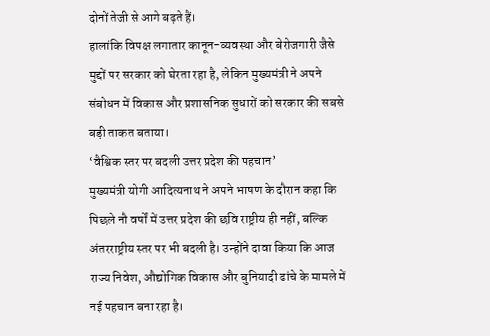दोनों तेजी से आगे बढ़ते हैं।
हालांकि विपक्ष लगातार कानून-व्यवस्था और बेरोजगारी जैसे मुद्दों पर सरकार को घेरता रहा है, लेकिन मुख्यमंत्री ने अपने संबोधन में विकास और प्रशासनिक सुधारों को सरकार की सबसे बड़ी ताकत बताया।
‘वैश्विक स्तर पर बदली उत्तर प्रदेश की पहचान’
मुख्यमंत्री योगी आदित्यनाथ ने अपने भाषण के दौरान कहा कि पिछले नौ वर्षों में उत्तर प्रदेश की छवि राष्ट्रीय ही नहीं, बल्कि अंतरराष्ट्रीय स्तर पर भी बदली है। उन्होंने दावा किया कि आज राज्य निवेश, औद्योगिक विकास और बुनियादी ढांचे के मामले में नई पहचान बना रहा है।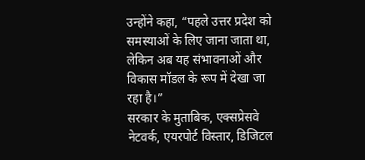उन्होंने कहा, “पहले उत्तर प्रदेश को समस्याओं के लिए जाना जाता था, लेकिन अब यह संभावनाओं और विकास मॉडल के रूप में देखा जा रहा है।”
सरकार के मुताबिक, एक्सप्रेसवे नेटवर्क, एयरपोर्ट विस्तार, डिजिटल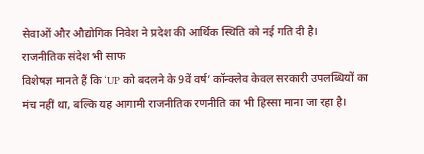सेवाओं और औद्योगिक निवेश ने प्रदेश की आर्थिक स्थिति को नई गति दी है।
राजनीतिक संदेश भी साफ
विशेषज्ञ मानते हैं कि ‘UP को बदलने के 9वें वर्ष’ कॉन्क्लेव केवल सरकारी उपलब्धियों का मंच नहीं था, बल्कि यह आगामी राजनीतिक रणनीति का भी हिस्सा माना जा रहा है।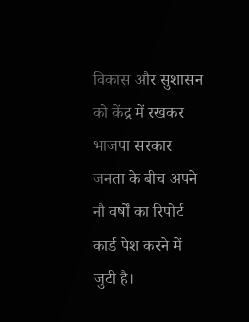विकास और सुशासन को केंद्र में रखकर भाजपा सरकार जनता के बीच अपने नौ वर्षों का रिपोर्ट कार्ड पेश करने में जुटी है।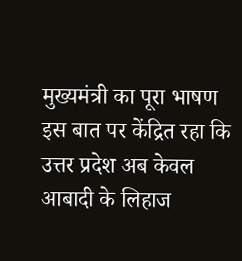मुख्यमंत्री का पूरा भाषण इस बात पर केंद्रित रहा कि उत्तर प्रदेश अब केवल आबादी के लिहाज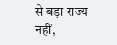से बड़ा राज्य नहीं,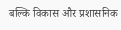बल्कि विकास और प्रशासनिक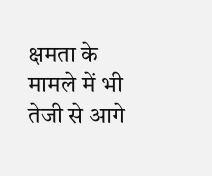क्षमता के मामले में भी तेजी से आगे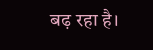बढ़ रहा है।